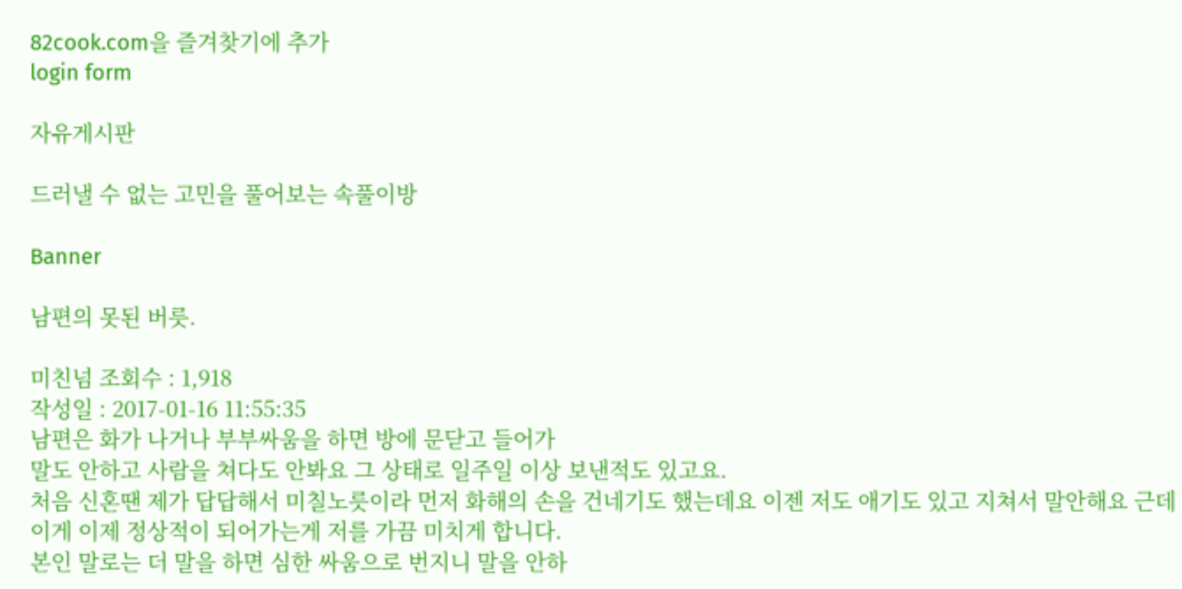82cook.com을 즐겨찾기에 추가
login form

자유게시판

드러낼 수 없는 고민을 풀어보는 속풀이방

Banner

남편의 못된 버릇.

미친넘 조회수 : 1,918
작성일 : 2017-01-16 11:55:35
남편은 화가 나거나 부부싸움을 하면 방에 문닫고 들어가
말도 안하고 사람을 쳐다도 안봐요 그 상태로 일주일 이상 보낸적도 있고요.
처음 신혼땐 제가 답답해서 미칠노릇이라 먼저 화해의 손을 건네기도 했는데요 이젠 저도 애기도 있고 지쳐서 말안해요 근데 이게 이제 정상적이 되어가는게 저를 가끔 미치게 합니다.
본인 말로는 더 말을 하면 심한 싸움으로 번지니 말을 안하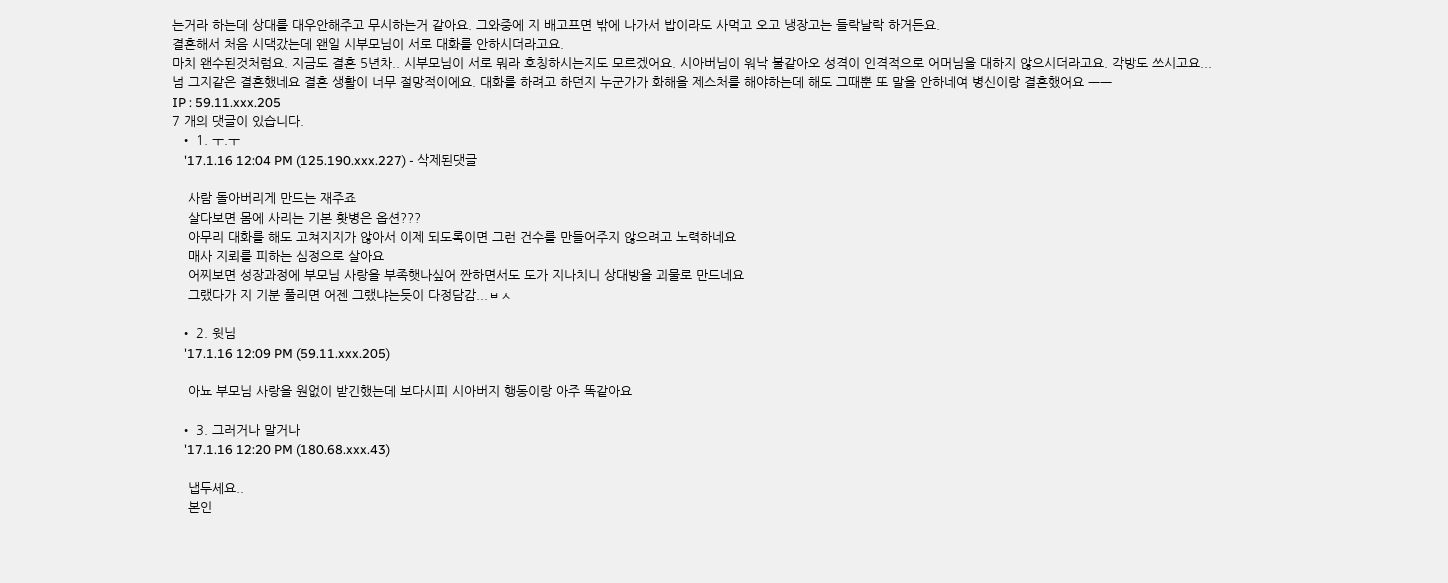는거라 하는데 상대를 대우안해주고 무시하는거 같아요. 그와중에 지 배고프면 밖에 나가서 밥이라도 사먹고 오고 냉장고는 들락날락 하거든요.
결혼해서 처음 시댁갔는데 왠일 시부모님이 서로 대화를 안하시더라고요.
마치 왠수된것처럼요. 지금도 결혼 5년차.. 시부모님이 서로 뭐라 호칭하시는지도 모르겠어요. 시아버님이 워낙 불같아오 성격이 인격적으로 어머님을 대하지 않으시더라고요. 각방도 쓰시고요...
넘 그지같은 결혼했네요 결혼 생활이 너무 절망적이에요. 대화를 하려고 하던지 누군가가 화해을 제스처를 해야하는데 해도 그때뿐 또 말을 안하네여 병신이랑 결혼했어요 ㅡㅡ
IP : 59.11.xxx.205
7 개의 댓글이 있습니다.
  • 1. ㅜ.ㅜ
    '17.1.16 12:04 PM (125.190.xxx.227) - 삭제된댓글

    사람 돌아버리게 만드는 재주죠
    살다보면 몸에 사리는 기본 홧병은 옵션???
    아무리 대화를 해도 고쳐지지가 않아서 이제 되도록이면 그런 건수를 만들어주지 않으려고 노력하네요
    매사 지뢰를 피하는 심정으로 살아요
    어찌보면 성장과정에 부모님 사랑을 부족햇나싶어 짠하면서도 도가 지나치니 상대방을 괴물로 만드네요
    그랬다가 지 기분 풀리면 어젠 그랬냐는듯이 다정담감...ㅂㅅ

  • 2. 윗님
    '17.1.16 12:09 PM (59.11.xxx.205)

    아뇨 부모님 사랑을 원없이 받긴했는데 보다시피 시아버지 행동이랑 아주 똑같아요

  • 3. 그러거나 말거나
    '17.1.16 12:20 PM (180.68.xxx.43)

    냅두세요..
    본인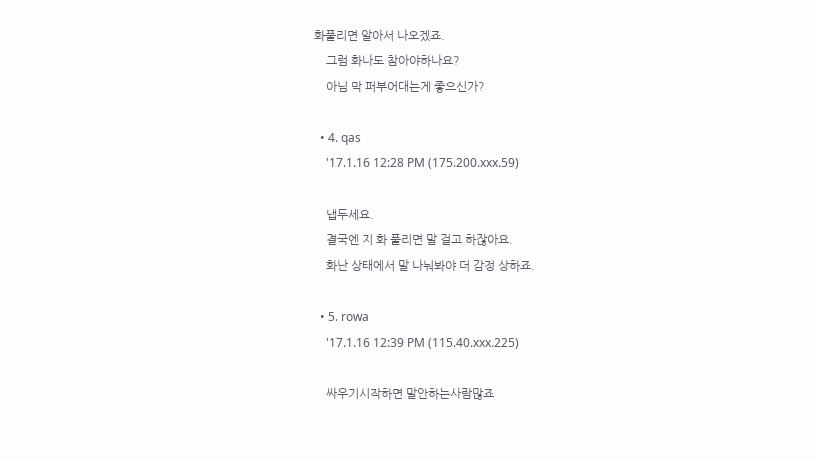화풀리면 알아서 나오겠죠.
    그럼 화나도 참아야하나요?
    아님 막 퍼부어대는게 좋으신가?

  • 4. qas
    '17.1.16 12:28 PM (175.200.xxx.59)

    냅두세요.
    결국엔 지 화 풀리면 말 걸고 하잖아요.
    화난 상태에서 말 나눠봐야 더 감정 상하죠.

  • 5. rowa
    '17.1.16 12:39 PM (115.40.xxx.225)

    싸우기시작하면 말안하는사람많죠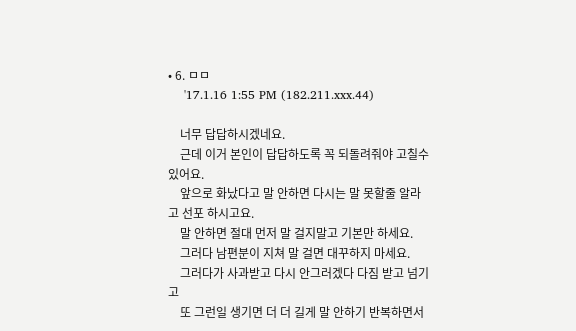• 6. ㅁㅁ
    '17.1.16 1:55 PM (182.211.xxx.44)

    너무 답답하시겠네요.
    근데 이거 본인이 답답하도록 꼭 되돌려줘야 고칠수 있어요.
    앞으로 화났다고 말 안하면 다시는 말 못할줄 알라고 선포 하시고요.
    말 안하면 절대 먼저 말 걸지말고 기본만 하세요.
    그러다 남편분이 지쳐 말 걸면 대꾸하지 마세요.
    그러다가 사과받고 다시 안그러겠다 다짐 받고 넘기고
    또 그런일 생기면 더 더 길게 말 안하기 반복하면서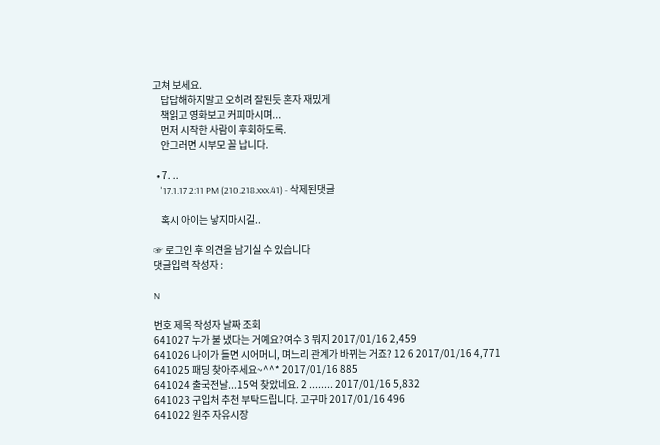고쳐 보세요.
    답답해하지말고 오히려 잘된듯 혼자 재밌게
    책읽고 영화보고 커피마시며...
    먼저 시작한 사람이 후회하도록.
    안그러면 시부모 꼴 납니다.

  • 7. ..
    '17.1.17 2:11 PM (210.218.xxx.41) - 삭제된댓글

    혹시 아이는 낳지마시길..

☞ 로그인 후 의견을 남기실 수 있습니다
댓글입력 작성자 :

N

번호 제목 작성자 날짜 조회
641027 누가 불 냈다는 거예요?여수 3 뭐지 2017/01/16 2,459
641026 나이가 들면 시어머니, 며느리 관계가 바뀌는 거죠? 12 6 2017/01/16 4,771
641025 패딩 찾아주세요~^^* 2017/01/16 885
641024 출국전날...15억 찾았네요. 2 ........ 2017/01/16 5,832
641023 구입처 추천 부탁드립니다. 고구마 2017/01/16 496
641022 원주 자유시장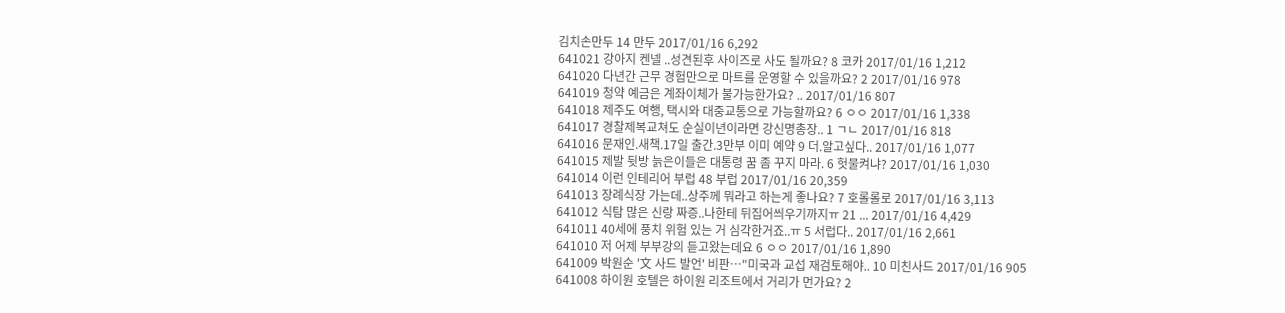김치손만두 14 만두 2017/01/16 6,292
641021 강아지 켄넬 ..성견된후 사이즈로 사도 될까요? 8 코카 2017/01/16 1,212
641020 다년간 근무 경험만으로 마트를 운영할 수 있을까요? 2 2017/01/16 978
641019 청약 예금은 계좌이체가 불가능한가요? .. 2017/01/16 807
641018 제주도 여행, 택시와 대중교통으로 가능할까요? 6 ㅇㅇ 2017/01/16 1,338
641017 경찰제복교쳐도 순실이년이라면 강신명총장.. 1 ㄱㄴ 2017/01/16 818
641016 문재인.새책.17일 출간.3만부 이미 예약 9 더.알고싶다.. 2017/01/16 1,077
641015 제발 뒷방 늙은이들은 대통령 꿈 좀 꾸지 마라. 6 헛물켜냐? 2017/01/16 1,030
641014 이런 인테리어 부럽 48 부럽 2017/01/16 20,359
641013 장례식장 가는데..상주께 뭐라고 하는게 좋나요? 7 호롤롤로 2017/01/16 3,113
641012 식탐 많은 신랑 짜증..나한테 뒤집어씌우기까지ㅠ 21 ... 2017/01/16 4,429
641011 40세에 풍치 위험 있는 거 심각한거죠..ㅠ 5 서럽다.. 2017/01/16 2,661
641010 저 어제 부부강의 듣고왔는데요 6 ㅇㅇ 2017/01/16 1,890
641009 박원순 '文 사드 발언' 비판…"미국과 교섭 재검토해야.. 10 미친사드 2017/01/16 905
641008 하이원 호텔은 하이원 리조트에서 거리가 먼가요? 2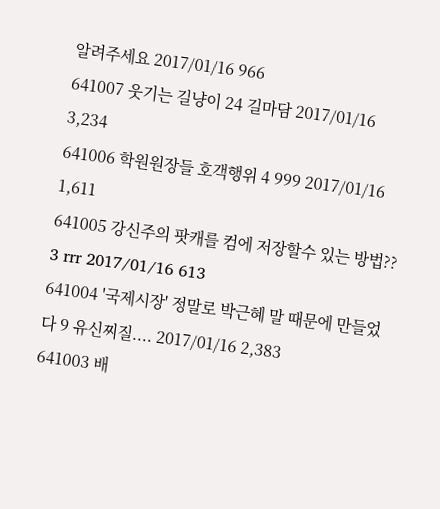알려주세요 2017/01/16 966
641007 웃기는 길냥이 24 길마담 2017/01/16 3,234
641006 학원원장들 호객행위 4 999 2017/01/16 1,611
641005 강신주의 팟캐를 컴에 저장할수 있는 방법?? 3 rrr 2017/01/16 613
641004 '국제시장' 정말로 박근혜 말 때문에 만들었다 9 유신찌질.... 2017/01/16 2,383
641003 배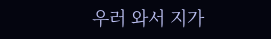우러 와서 지가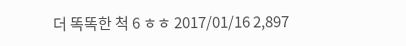더 똑똑한 척 6 ㅎㅎ 2017/01/16 2,897